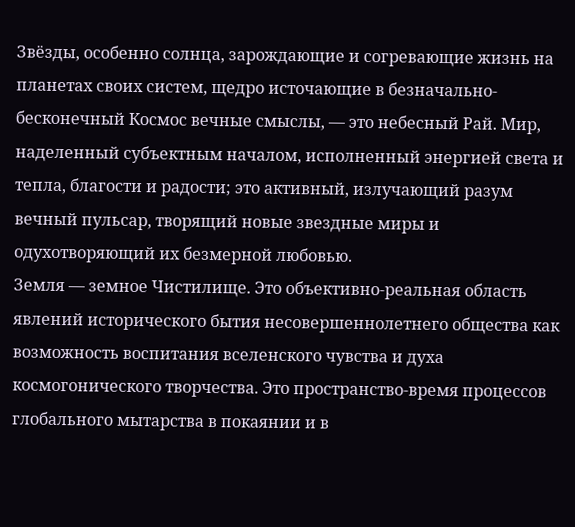Звёзды, особенно солнца, зарождающие и согревающие жизнь на планетах своих систем, щедро источающие в безначально-бесконечный Космос вечные смыслы, — это небесный Рай. Мир, наделенный субъектным началом, исполненный энергией света и тепла, благости и радости; это активный, излучающий разум вечный пульсар, творящий новые звездные миры и одухотворяющий их безмерной любовью.
Земля — земное Чистилище. Это объективно-реальная область явлений исторического бытия несовершеннолетнего общества как возможность воспитания вселенского чувства и духа космогонического творчества. Это пространство-время процессов глобального мытарства в покаянии и в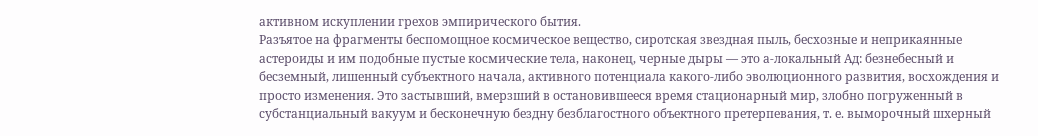активном искуплении грехов эмпирического бытия.
Разъятое на фрагменты беспомощное космическое вещество, сиротская звездная пыль, бесхозные и неприкаянные астероиды и им подобные пустые космические тела, наконец, черные дыры — это а-локальный Ад: безнебесный и бесземный, лишенный субъектного начала, активного потенциала какого-либо эволюционного развития, восхождения и просто изменения. Это застывший, вмерзший в остановившееся время стационарный мир, злобно погруженный в субстанциальный вакуум и бесконечную бездну безблагостного объектного претерпевания, т. е. выморочный шхерный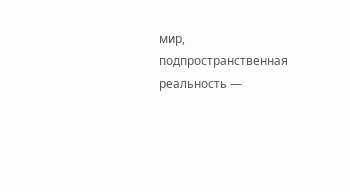мир, подпространственная реальность —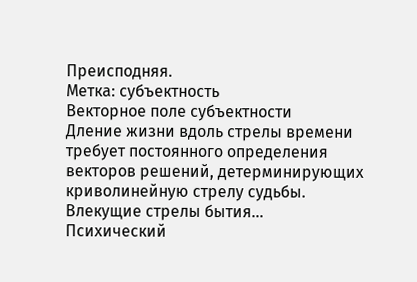Преисподняя.
Метка: субъектность
Векторное поле субъектности
Дление жизни вдоль стрелы времени требует постоянного определения векторов решений, детерминирующих криволинейную стрелу судьбы.
Влекущие стрелы бытия…
Психический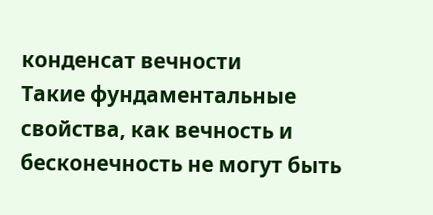конденсат вечности
Такие фундаментальные свойства, как вечность и бесконечность не могут быть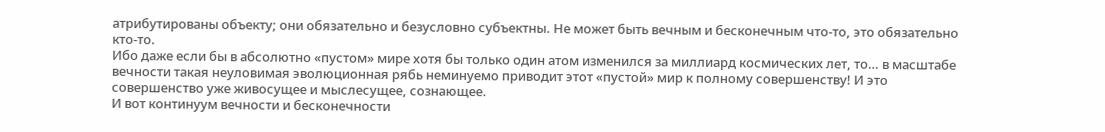атрибутированы объекту; они обязательно и безусловно субъектны. Не может быть вечным и бесконечным что-то, это обязательно кто-то.
Ибо даже если бы в абсолютно «пустом» мире хотя бы только один атом изменился за миллиард космических лет, то… в масштабе вечности такая неуловимая эволюционная рябь неминуемо приводит этот «пустой» мир к полному совершенству! И это совершенство уже живосущее и мыслесущее, сознающее.
И вот континуум вечности и бесконечности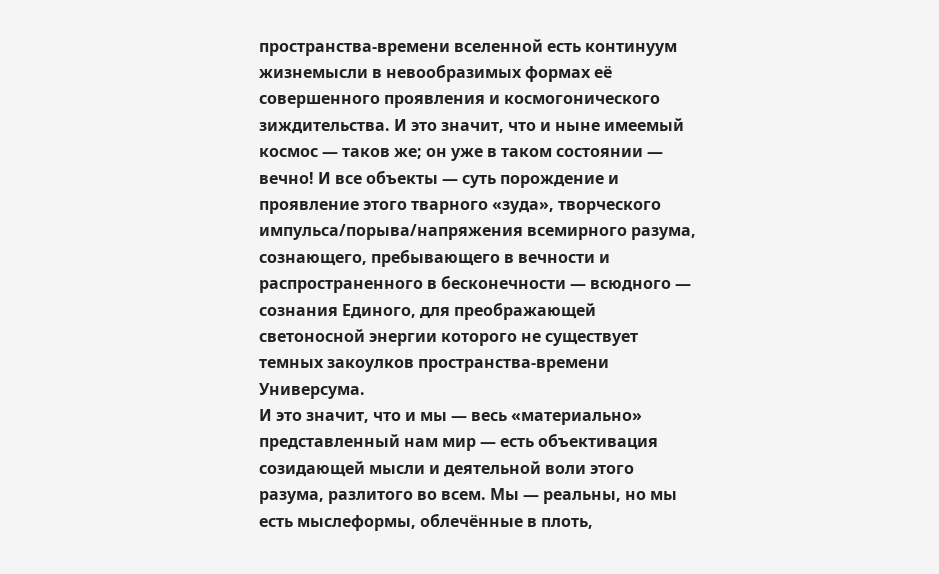пространства-времени вселенной есть континуум жизнемысли в невообразимых формах её совершенного проявления и космогонического зиждительства. И это значит, что и ныне имеемый космос — таков же; он уже в таком состоянии — вечно! И все объекты — суть порождение и проявление этого тварного «зуда», творческого импульса/порыва/напряжения всемирного разума, сознающего, пребывающего в вечности и распространенного в бесконечности — всюдного — сознания Единого, для преображающей светоносной энергии которого не существует темных закоулков пространства-времени Универсума.
И это значит, что и мы — весь «материально» представленный нам мир — есть объективация созидающей мысли и деятельной воли этого разума, разлитого во всем. Мы — реальны, но мы есть мыслеформы, облечённые в плоть,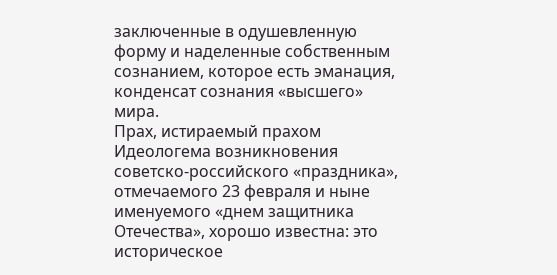заключенные в одушевленную форму и наделенные собственным сознанием, которое есть эманация, конденсат сознания «высшего» мира.
Прах, истираемый прахом
Идеологема возникновения советско-российского «праздника», отмечаемого 23 февраля и ныне именуемого «днем защитника Отечества», хорошо известна: это историческое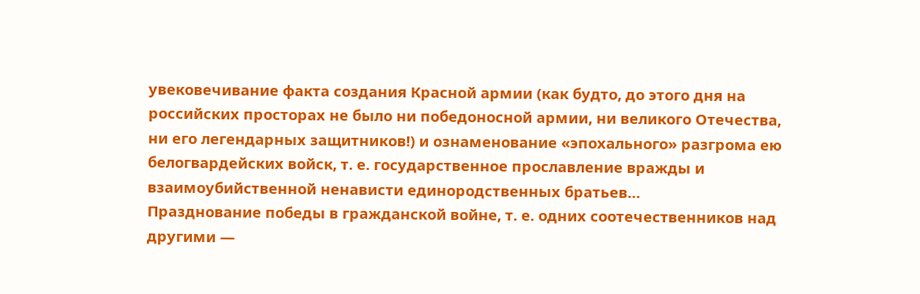увековечивание факта создания Красной армии (как будто, до этого дня на российских просторах не было ни победоносной армии, ни великого Отечества, ни его легендарных защитников!) и ознаменование «эпохального» разгрома ею белогвардейских войск, т. е. государственное прославление вражды и взаимоубийственной ненависти единородственных братьев…
Празднование победы в гражданской войне, т. е. одних соотечественников над другими —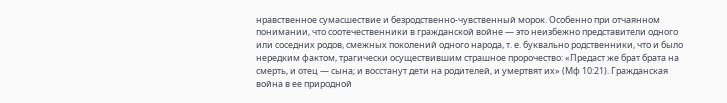нравственное сумасшествие и безродственно-чувственный морок. Особенно при отчаянном понимании, что соотечественники в гражданской войне — это неизбежно представители одного или соседних родов, смежных поколений одного народа, т. е. буквально родственники, что и было нередким фактом, трагически осуществившим страшное пророчество: «Предаст же брат брата на смерть, и отец — сына; и восстанут дети на родителей, и умертвят их» (Мф 10:21). Гражданская война в ее природной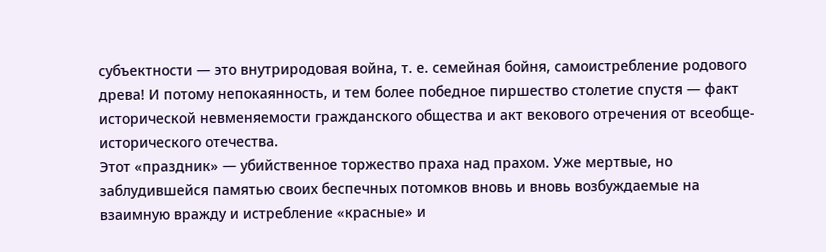субъектности — это внутриродовая война, т. е. семейная бойня, самоистребление родового древа! И потому непокаянность, и тем более победное пиршество столетие спустя — факт исторической невменяемости гражданского общества и акт векового отречения от всеобще-исторического отечества.
Этот «праздник» — убийственное торжество праха над прахом. Уже мертвые, но заблудившейся памятью своих беспечных потомков вновь и вновь возбуждаемые на взаимную вражду и истребление «красные» и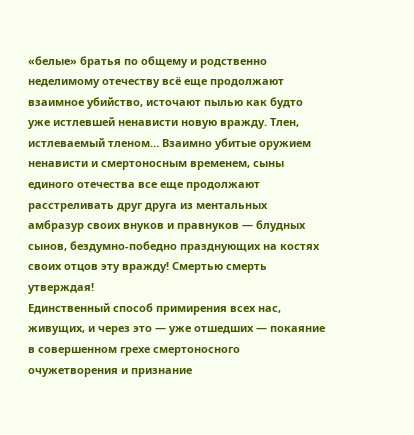«белые» братья по общему и родственно неделимому отечеству всё еще продолжают взаимное убийство, источают пылью как будто уже истлевшей ненависти новую вражду. Тлен, истлеваемый тленом… Взаимно убитые оружием ненависти и смертоносным временем, сыны единого отечества все еще продолжают расстреливать друг друга из ментальных амбразур своих внуков и правнуков — блудных сынов, бездумно-победно празднующих на костях своих отцов эту вражду! Смертью смерть утверждая!
Единственный способ примирения всех нас, живущих, и через это — уже отшедших — покаяние в совершенном грехе смертоносного очужетворения и признание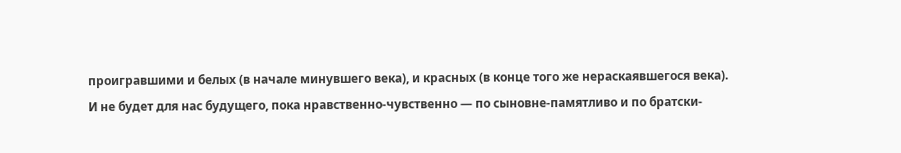проигравшими и белых (в начале минувшего века), и красных (в конце того же нераскаявшегося века).
И не будет для нас будущего, пока нравственно-чувственно — по сыновне-памятливо и по братски-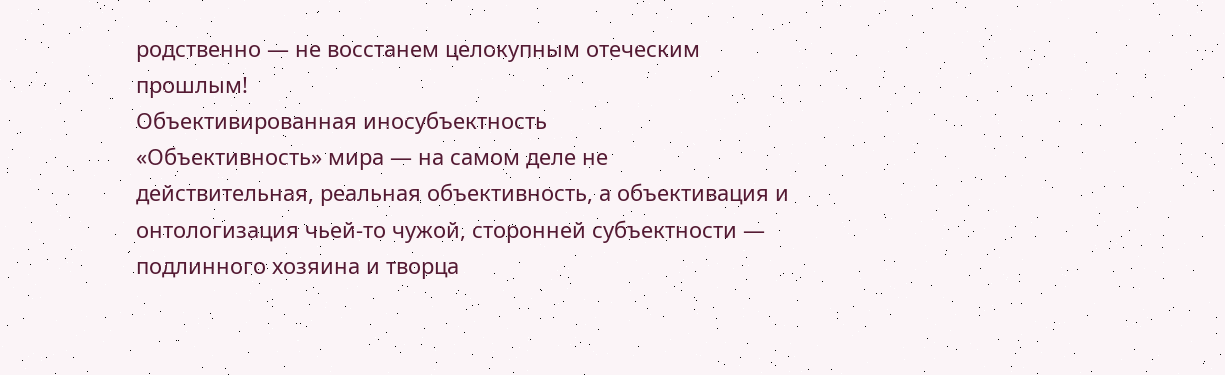родственно — не восстанем целокупным отеческим прошлым!
Объективированная иносубъектность
«Объективность» мира — на самом деле не действительная, реальная объективность, а объективация и онтологизация чьей-то чужой, сторонней субъектности — подлинного хозяина и творца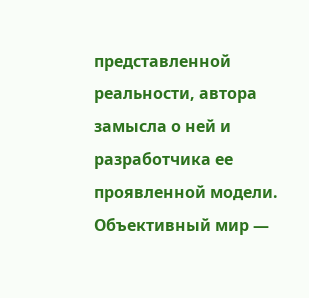представленной реальности, автора замысла о ней и разработчика ее проявленной модели.
Объективный мир —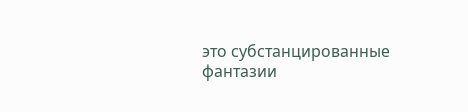это субстанцированные фантазии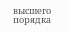высшего порядка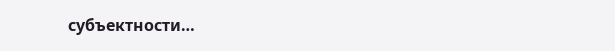субъектности…